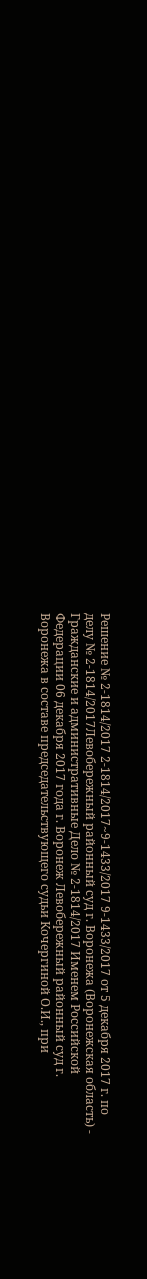Решение № 2-1814/2017 2-1814/2017~9-1433/2017 9-1433/2017 от 5 декабря 2017 г. по делу № 2-1814/2017Левобережный районный суд г. Воронежа (Воронежская область) - Гражданские и административные Дело № 2-1814/2017 Именем Российской Федерации 06 декабря 2017 года г. Воронеж Левобережный районный суд г. Воронежа в составе председательствующего судьи Кочергиной О.И., при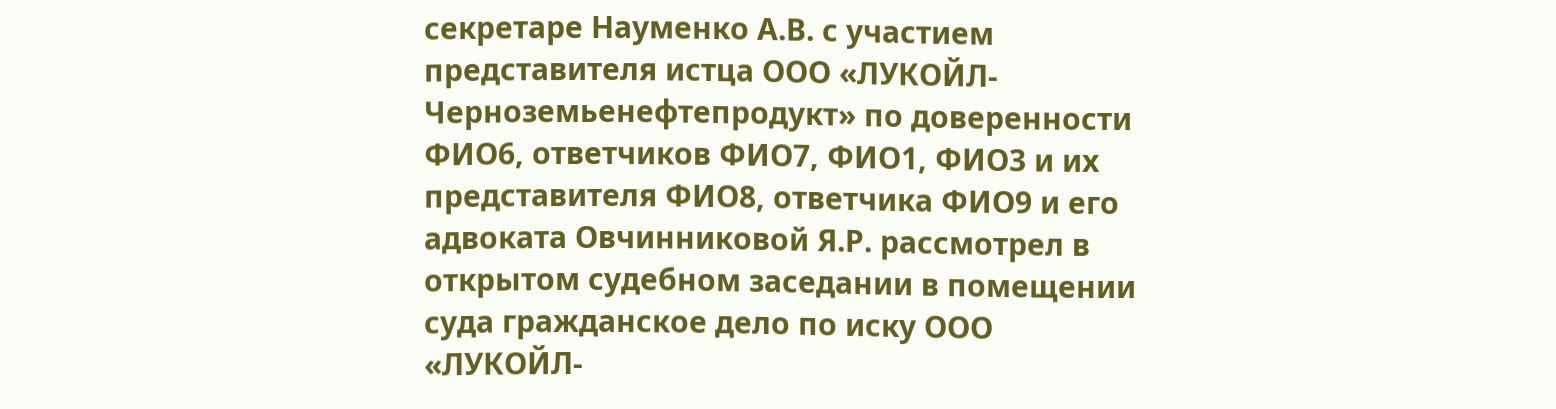секретаре Науменко А.В. с участием представителя истца ООО «ЛУКОЙЛ-Черноземьенефтепродукт» по доверенности ФИО6, ответчиков ФИО7, ФИО1, ФИО3 и их представителя ФИО8, ответчика ФИО9 и его адвоката Овчинниковой Я.Р. рассмотрел в открытом судебном заседании в помещении суда гражданское дело по иску ООО «ЛУКОЙЛ-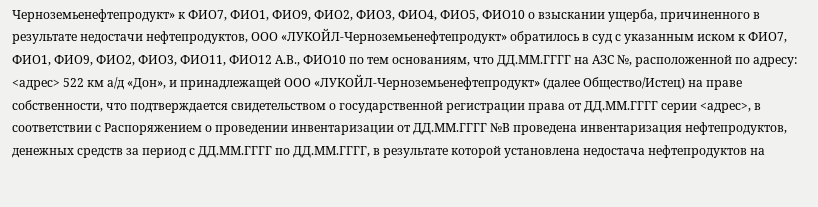Черноземьенефтепродукт» к ФИО7, ФИО1, ФИО9, ФИО2, ФИО3, ФИО4, ФИО5, ФИО10 о взыскании ущерба, причиненного в результате недостачи нефтепродуктов, ООО «ЛУКОЙЛ-Черноземьенефтепродукт» обратилось в суд с указанным иском к ФИО7, ФИО1, ФИО9, ФИО2, ФИО3, ФИО11, ФИО12 А.В., ФИО10 по тем основаниям, что ДД.ММ.ГГГГ на АЗС №, расположенной по адресу: <адрес> 522 км а/д «Дон», и принадлежащей ООО «ЛУКОЙЛ-Черноземьенефтепродукт» (далее Общество/Истец) на праве собственности, что подтверждается свидетельством о государственной регистрации права от ДД.ММ.ГГГГ серии <адрес>, в соответствии с Распоряжением о проведении инвентаризации от ДД.ММ.ГГГГ №В проведена инвентаризация нефтепродуктов, денежных средств за период с ДД.ММ.ГГГГ по ДД.ММ.ГГГГ, в результате которой установлена недостача нефтепродуктов на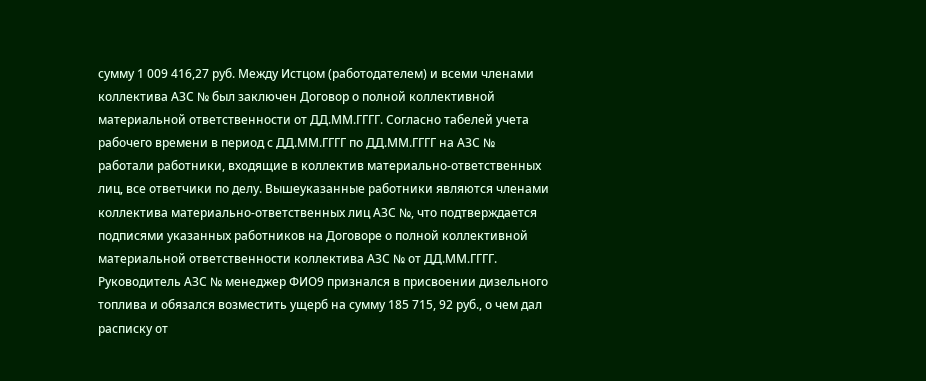сумму 1 009 416,27 руб. Между Истцом (работодателем) и всеми членами коллектива АЗС № был заключен Договор о полной коллективной материальной ответственности от ДД.ММ.ГГГГ. Согласно табелей учета рабочего времени в период с ДД.ММ.ГГГГ по ДД.ММ.ГГГГ на АЗС № работали работники, входящие в коллектив материально-ответственных лиц, все ответчики по делу. Вышеуказанные работники являются членами коллектива материально-ответственных лиц АЗС №, что подтверждается подписями указанных работников на Договоре о полной коллективной материальной ответственности коллектива АЗС № от ДД.ММ.ГГГГ. Руководитель АЗС № менеджер ФИО9 признался в присвоении дизельного топлива и обязался возместить ущерб на сумму 185 715, 92 руб., о чем дал расписку от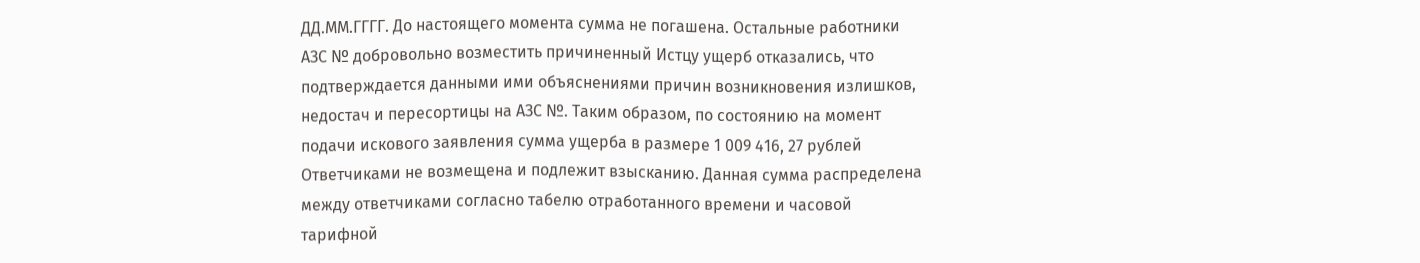ДД.ММ.ГГГГ. До настоящего момента сумма не погашена. Остальные работники АЗС № добровольно возместить причиненный Истцу ущерб отказались, что подтверждается данными ими объяснениями причин возникновения излишков, недостач и пересортицы на АЗС №. Таким образом, по состоянию на момент подачи искового заявления сумма ущерба в размере 1 009 416, 27 рублей Ответчиками не возмещена и подлежит взысканию. Данная сумма распределена между ответчиками согласно табелю отработанного времени и часовой тарифной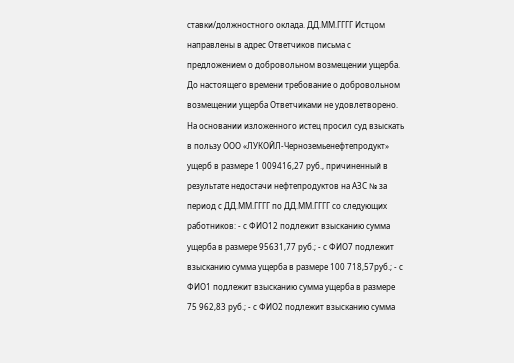ставки/должностного оклада. ДД.ММ.ГГГГ Истцом направлены в адрес Ответчиков письма с предложением о добровольном возмещении ущерба. До настоящего времени требование о добровольном возмещении ущерба Ответчиками не удовлетворено. На основании изложенного истец просил суд взыскать в пользу ООО «ЛУКОЙЛ-Черноземьенефтепродукт» ущерб в размере 1 009416,27 руб., причиненный в результате недостачи нефтепродуктов на АЗС № за период с ДД.ММ.ГГГГ по ДД.ММ.ГГГГ со следующих работников: - с ФИО12 подлежит взысканию сумма ущерба в размере 95631,77 руб.; - с ФИО7 подлежит взысканию сумма ущерба в размере 100 718,57руб.; - с ФИО1 подлежит взысканию сумма ущерба в размере 75 962,83 руб.; - с ФИО2 подлежит взысканию сумма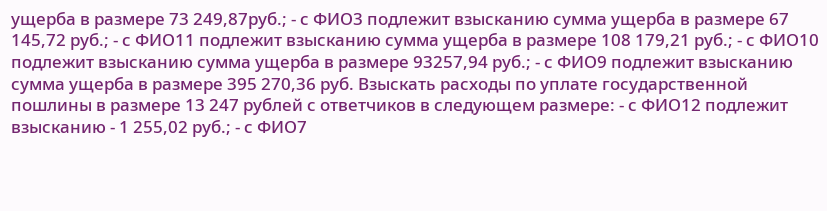ущерба в размере 73 249,87руб.; - с ФИО3 подлежит взысканию сумма ущерба в размере 67 145,72 руб.; - с ФИО11 подлежит взысканию сумма ущерба в размере 108 179,21 руб.; - с ФИО10 подлежит взысканию сумма ущерба в размере 93257,94 руб.; - с ФИО9 подлежит взысканию сумма ущерба в размере 395 270,36 руб. Взыскать расходы по уплате государственной пошлины в размере 13 247 рублей с ответчиков в следующем размере: - с ФИО12 подлежит взысканию - 1 255,02 руб.; - с ФИО7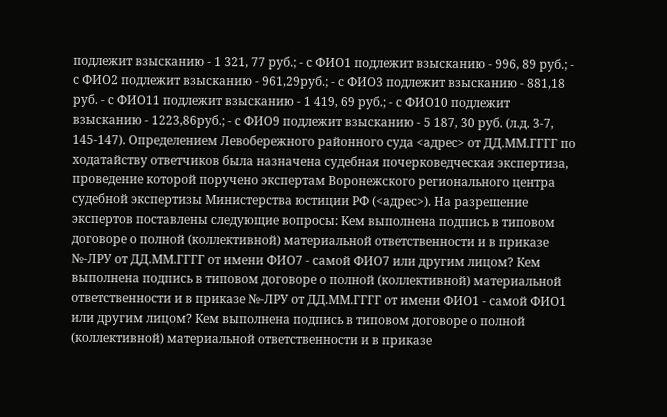подлежит взысканию - 1 321, 77 руб.; - с ФИО1 подлежит взысканию - 996, 89 руб.; - с ФИО2 подлежит взысканию - 961,29руб.; - с ФИО3 подлежит взысканию - 881,18 руб. - с ФИО11 подлежит взысканию - 1 419, 69 руб.; - с ФИО10 подлежит взысканию - 1223,86руб.; - с ФИО9 подлежит взысканию - 5 187, 30 руб. (л.д. 3-7, 145-147). Определением Левобережного районного суда <адрес> от ДД.ММ.ГГГГ по ходатайству ответчиков была назначена судебная почерковедческая экспертиза, проведение которой поручено экспертам Воронежского регионального центра судебной экспертизы Министерства юстиции РФ (<адрес>). На разрешение экспертов поставлены следующие вопросы: Кем выполнена подпись в типовом договоре о полной (коллективной) материальной ответственности и в приказе №-ЛРУ от ДД.ММ.ГГГГ от имени ФИО7 - самой ФИО7 или другим лицом? Кем выполнена подпись в типовом договоре о полной (коллективной) материальной ответственности и в приказе №-ЛРУ от ДД.ММ.ГГГГ от имени ФИО1 - самой ФИО1 или другим лицом? Кем выполнена подпись в типовом договоре о полной (коллективной) материальной ответственности и в приказе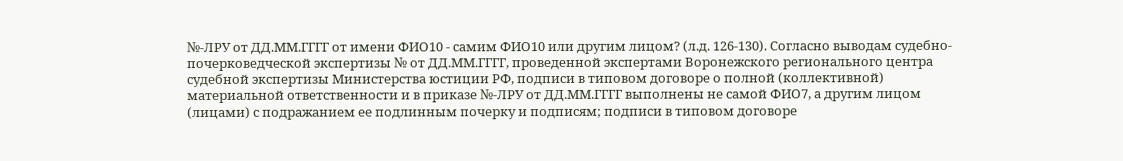№-ЛРУ от ДД.ММ.ГГГГ от имени ФИО10 - самим ФИО10 или другим лицом? (л.д. 126-130). Согласно выводам судебно-почерковедческой экспертизы № от ДД.ММ.ГГГГ, проведенной экспертами Воронежского регионального центра судебной экспертизы Министерства юстиции РФ, подписи в типовом договоре о полной (коллективной) материальной ответственности и в приказе №-ЛРУ от ДД.ММ.ГГГГ выполнены не самой ФИО7, а другим лицом (лицами) с подражанием ее подлинным почерку и подписям; подписи в типовом договоре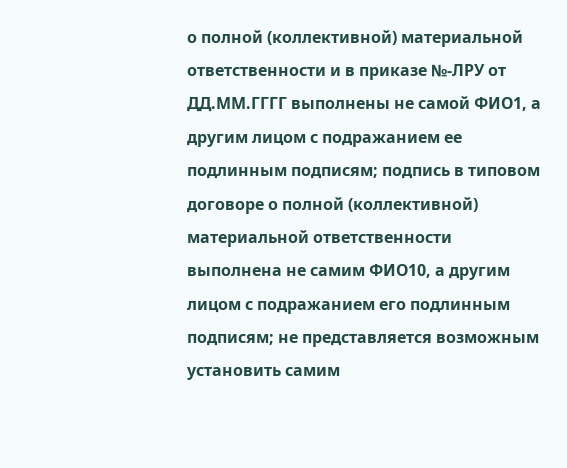о полной (коллективной) материальной ответственности и в приказе №-ЛРУ от ДД.ММ.ГГГГ выполнены не самой ФИО1, а другим лицом с подражанием ее подлинным подписям; подпись в типовом договоре о полной (коллективной) материальной ответственности выполнена не самим ФИО10, а другим лицом с подражанием его подлинным подписям; не представляется возможным установить самим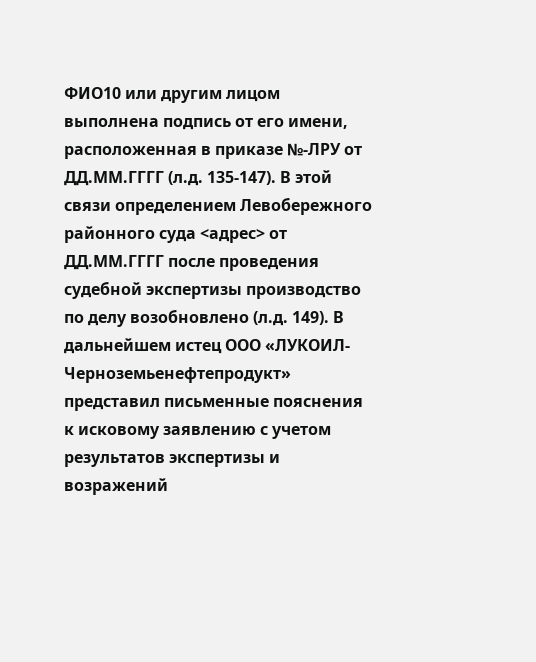ФИО10 или другим лицом выполнена подпись от его имени, расположенная в приказе №-ЛРУ от ДД.ММ.ГГГГ (л.д. 135-147). В этой связи определением Левобережного районного суда <адрес> от ДД.ММ.ГГГГ после проведения судебной экспертизы производство по делу возобновлено (л.д. 149). В дальнейшем истец ООО «ЛУКОИЛ-Черноземьенефтепродукт» представил письменные пояснения к исковому заявлению с учетом результатов экспертизы и возражений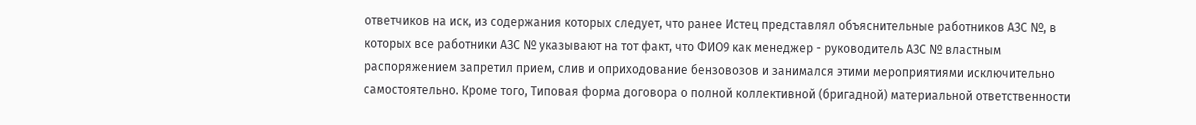ответчиков на иск, из содержания которых следует, что ранее Истец представлял объяснительные работников АЗС №, в которых все работники АЗС № указывают на тот факт, что ФИО9 как менеджер - руководитель АЗС № властным распоряжением запретил прием, слив и оприходование бензовозов и занимался этими мероприятиями исключительно самостоятельно. Кроме того, Типовая форма договора о полной коллективной (бригадной) материальной ответственности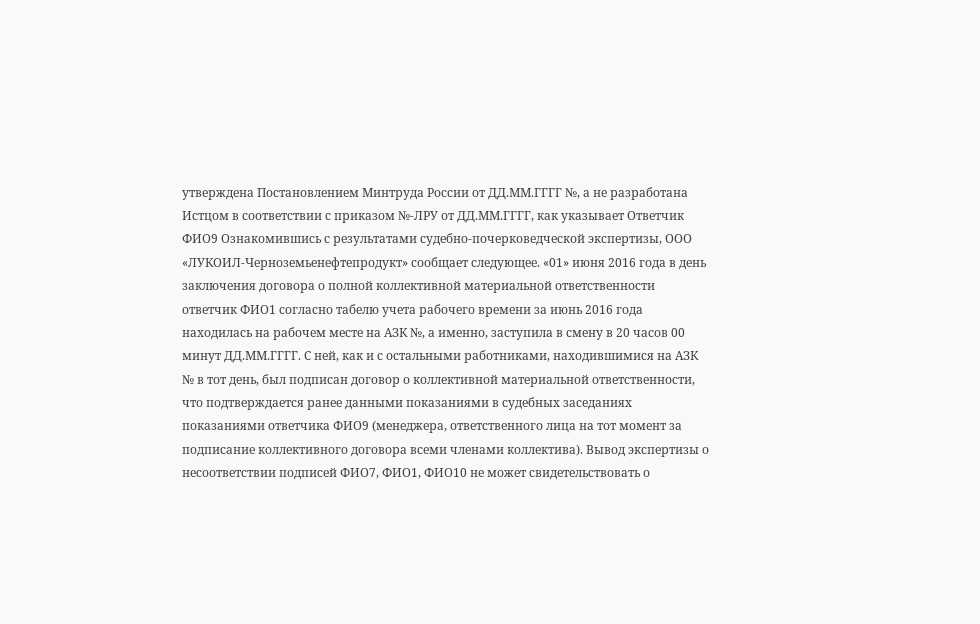утверждена Постановлением Минтруда России от ДД.ММ.ГГГГ №, а не разработана Истцом в соответствии с приказом №-ЛРУ от ДД.ММ.ГГГГ, как указывает Ответчик ФИО9 Ознакомившись с результатами судебно-почерковедческой экспертизы, ООО «ЛУКОИЛ-Черноземьенефтепродукт» сообщает следующее. «01» июня 2016 года в день заключения договора о полной коллективной материальной ответственности ответчик ФИО1 согласно табелю учета рабочего времени за июнь 2016 года находилась на рабочем месте на АЗК №, а именно, заступила в смену в 20 часов 00 минут ДД.ММ.ГГГГ. С ней, как и с остальными работниками, находившимися на АЗК № в тот день, был подписан договор о коллективной материальной ответственности, что подтверждается ранее данными показаниями в судебных заседаниях показаниями ответчика ФИО9 (менеджера, ответственного лица на тот момент за подписание коллективного договора всеми членами коллектива). Вывод экспертизы о несоответствии подписей ФИО7, ФИО1, ФИО10 не может свидетельствовать о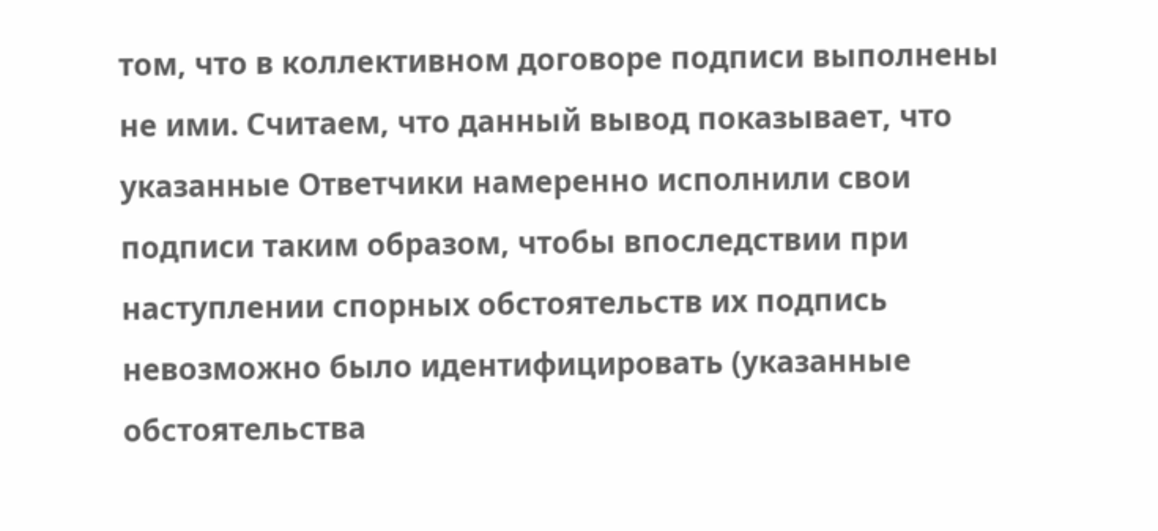том, что в коллективном договоре подписи выполнены не ими. Считаем, что данный вывод показывает, что указанные Ответчики намеренно исполнили свои подписи таким образом, чтобы впоследствии при наступлении спорных обстоятельств их подпись невозможно было идентифицировать (указанные обстоятельства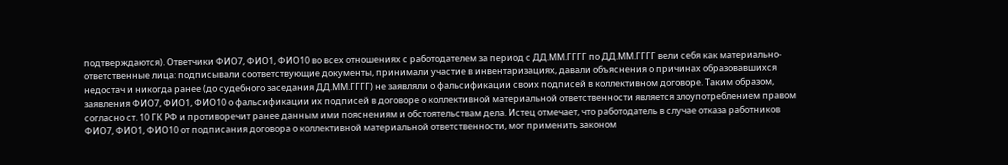подтверждаются). Ответчики ФИО7, ФИО1, ФИО10 во всех отношениях с работодателем за период с ДД.ММ.ГГГГ по ДД.ММ.ГГГГ вели себя как материально-ответственные лица: подписывали соответствующие документы, принимали участие в инвентаризациях, давали объяснения о причинах образовавшихся недостач и никогда ранее (до судебного заседания ДД.ММ.ГГГГ) не заявляли о фальсификации своих подписей в коллективном договоре. Таким образом, заявления ФИО7, ФИО1, ФИО10 о фальсификации их подписей в договоре о коллективной материальной ответственности является злоупотреблением правом согласно ст. 10 ГК РФ и противоречит ранее данным ими пояснениям и обстоятельствам дела. Истец отмечает, что работодатель в случае отказа работников ФИО7, ФИО1, ФИО10 от подписания договора о коллективной материальной ответственности, мог применить законом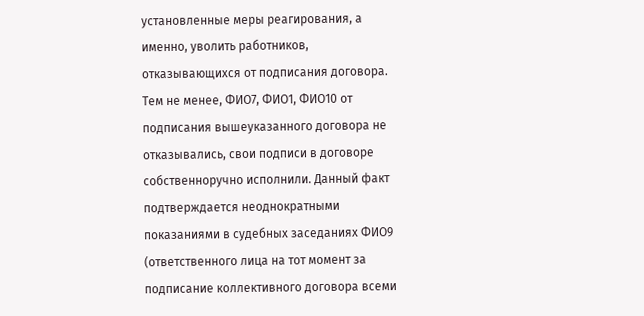установленные меры реагирования, а именно, уволить работников, отказывающихся от подписания договора. Тем не менее, ФИО7, ФИО1, ФИО10 от подписания вышеуказанного договора не отказывались, свои подписи в договоре собственноручно исполнили. Данный факт подтверждается неоднократными показаниями в судебных заседаниях ФИО9 (ответственного лица на тот момент за подписание коллективного договора всеми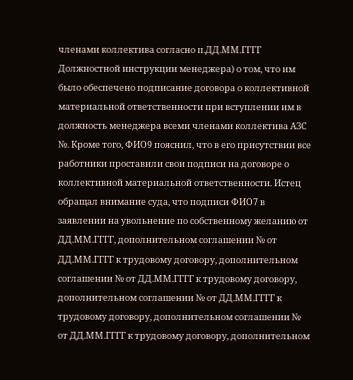членами коллектива согласно п.ДД.ММ.ГГГГ Должностной инструкции менеджера) о том, что им было обеспечено подписание договора о коллективной материальной ответственности при вступлении им в должность менеджера всеми членами коллектива АЗС №. Кроме того, ФИО9 пояснил, что в его присутствии все работники проставили свои подписи на договоре о коллективной материальной ответственности. Истец обращал внимание суда, что подписи ФИО7 в заявлении на увольнение по собственному желанию от ДД.ММ.ГГГГ, дополнительном соглашении № от ДД.ММ.ГГГГ к трудовому договору, дополнительном соглашении № от ДД.ММ.ГГГГ к трудовому договору, дополнительном соглашении № от ДД.ММ.ГГГГ к трудовому договору, дополнительном соглашении № от ДД.ММ.ГГГГ к трудовому договору, дополнительном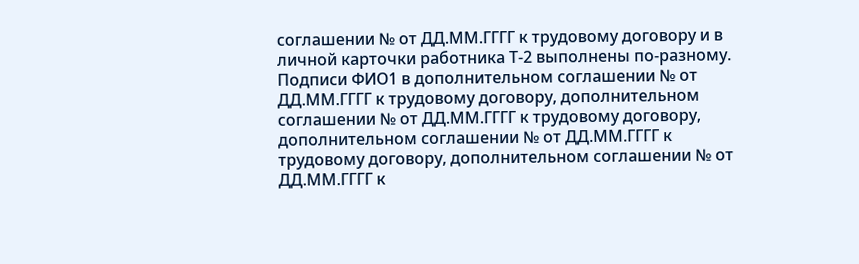соглашении № от ДД.ММ.ГГГГ к трудовому договору и в личной карточки работника Т-2 выполнены по-разному. Подписи ФИО1 в дополнительном соглашении № от ДД.ММ.ГГГГ к трудовому договору, дополнительном соглашении № от ДД.ММ.ГГГГ к трудовому договору, дополнительном соглашении № от ДД.ММ.ГГГГ к трудовому договору, дополнительном соглашении № от ДД.ММ.ГГГГ к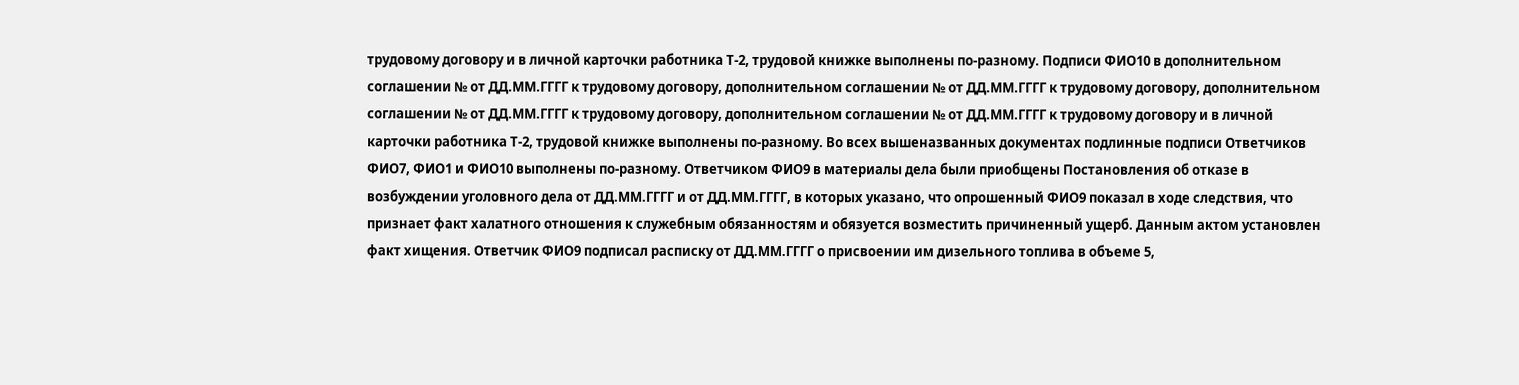трудовому договору и в личной карточки работника Т-2, трудовой книжке выполнены по-разному. Подписи ФИО10 в дополнительном соглашении № от ДД.ММ.ГГГГ к трудовому договору, дополнительном соглашении № от ДД.ММ.ГГГГ к трудовому договору, дополнительном соглашении № от ДД.ММ.ГГГГ к трудовому договору, дополнительном соглашении № от ДД.ММ.ГГГГ к трудовому договору и в личной карточки работника Т-2, трудовой книжке выполнены по-разному. Во всех вышеназванных документах подлинные подписи Ответчиков ФИО7, ФИО1 и ФИО10 выполнены по-разному. Ответчиком ФИО9 в материалы дела были приобщены Постановления об отказе в возбуждении уголовного дела от ДД.ММ.ГГГГ и от ДД.ММ.ГГГГ, в которых указано, что опрошенный ФИО9 показал в ходе следствия, что признает факт халатного отношения к служебным обязанностям и обязуется возместить причиненный ущерб. Данным актом установлен факт хищения. Ответчик ФИО9 подписал расписку от ДД.ММ.ГГГГ о присвоении им дизельного топлива в объеме 5,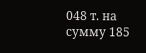048 т. на сумму 185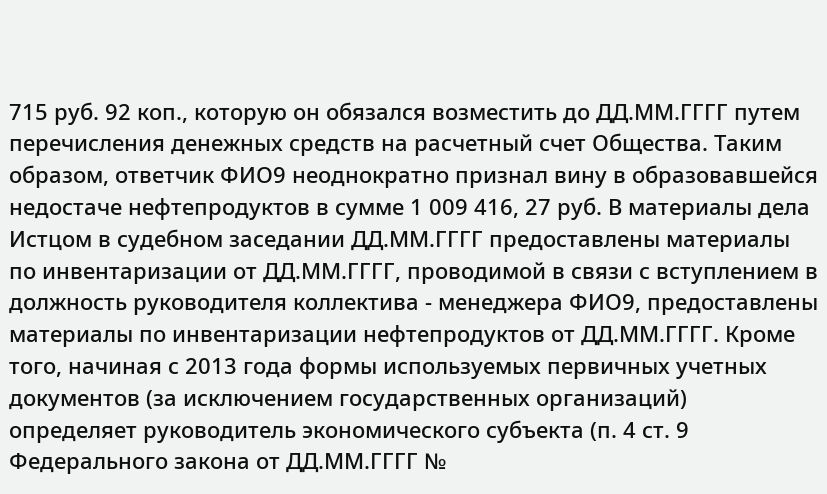715 руб. 92 коп., которую он обязался возместить до ДД.ММ.ГГГГ путем перечисления денежных средств на расчетный счет Общества. Таким образом, ответчик ФИО9 неоднократно признал вину в образовавшейся недостаче нефтепродуктов в сумме 1 009 416, 27 руб. В материалы дела Истцом в судебном заседании ДД.ММ.ГГГГ предоставлены материалы по инвентаризации от ДД.ММ.ГГГГ, проводимой в связи с вступлением в должность руководителя коллектива - менеджера ФИО9, предоставлены материалы по инвентаризации нефтепродуктов от ДД.ММ.ГГГГ. Кроме того, начиная с 2013 года формы используемых первичных учетных документов (за исключением государственных организаций) определяет руководитель экономического субъекта (п. 4 ст. 9 Федерального закона от ДД.ММ.ГГГГ №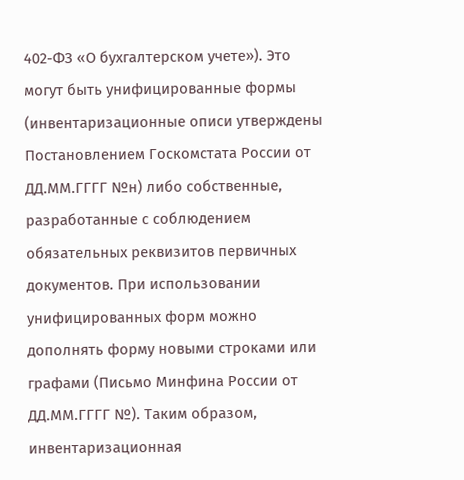402-ФЗ «О бухгалтерском учете»). Это могут быть унифицированные формы (инвентаризационные описи утверждены Постановлением Госкомстата России от ДД.ММ.ГГГГ №н) либо собственные, разработанные с соблюдением обязательных реквизитов первичных документов. При использовании унифицированных форм можно дополнять форму новыми строками или графами (Письмо Минфина России от ДД.ММ.ГГГГ №). Таким образом, инвентаризационная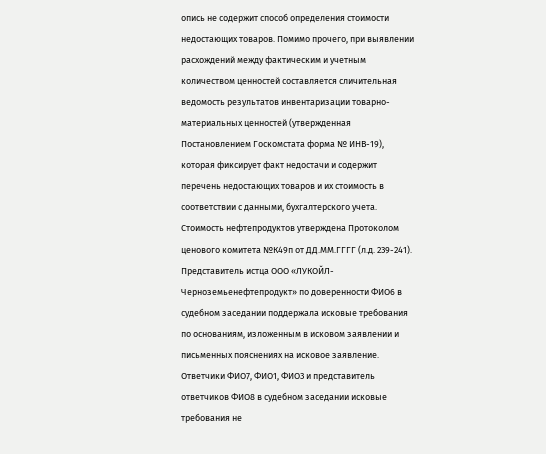опись не содержит способ определения стоимости недостающих товаров. Помимо прочего, при выявлении расхождений между фактическим и учетным количеством ценностей составляется сличительная ведомость результатов инвентаризации товарно-материальных ценностей (утвержденная Постановлением Госкомстата форма № ИНВ-19), которая фиксирует факт недостачи и содержит перечень недостающих товаров и их стоимость в соответствии с данными, бухгалтерского учета. Стоимость нефтепродуктов утверждена Протоколом ценового комитета №К49п от ДД.ММ.ГГГГ (л.д. 239-241). Представитель истца ООО «ЛУКОЙЛ-Черноземьенефтепродукт» по доверенности ФИО6 в судебном заседании поддержала исковые требования по основаниям, изложенным в исковом заявлении и письменных пояснениях на исковое заявление. Ответчики ФИО7, ФИО1, ФИО3 и представитель ответчиков ФИО8 в судебном заседании исковые требования не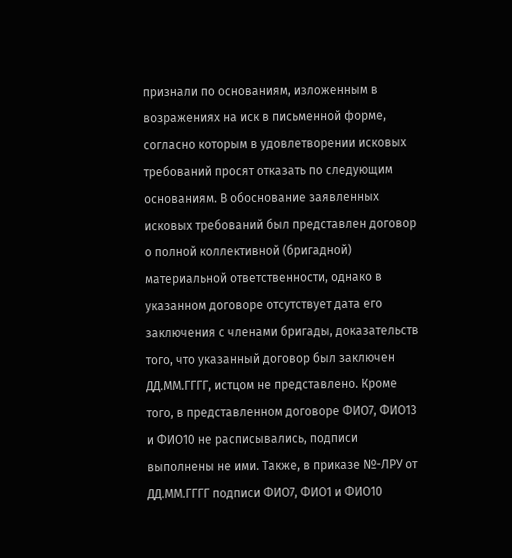признали по основаниям, изложенным в возражениях на иск в письменной форме, согласно которым в удовлетворении исковых требований просят отказать по следующим основаниям. В обоснование заявленных исковых требований был представлен договор о полной коллективной (бригадной) материальной ответственности, однако в указанном договоре отсутствует дата его заключения с членами бригады, доказательств того, что указанный договор был заключен ДД.ММ.ГГГГ, истцом не представлено. Кроме того, в представленном договоре ФИО7, ФИО13 и ФИО10 не расписывались, подписи выполнены не ими. Также, в приказе №-ЛРУ от ДД.ММ.ГГГГ подписи ФИО7, ФИО1 и ФИО10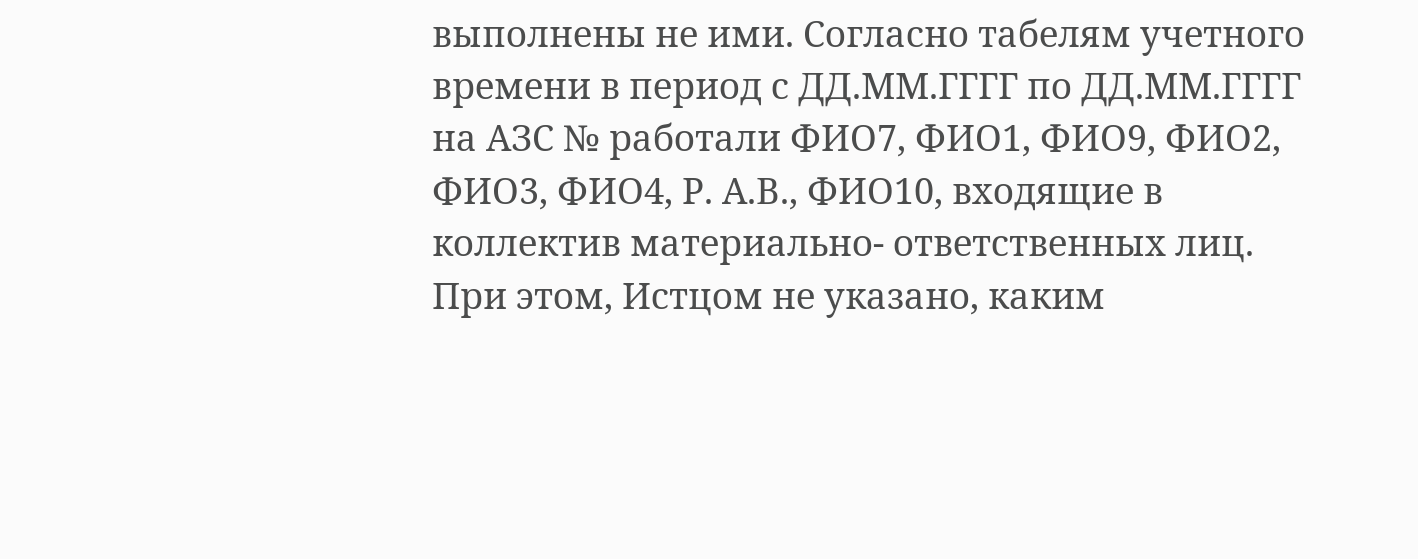выполнены не ими. Согласно табелям учетного времени в период с ДД.ММ.ГГГГ по ДД.ММ.ГГГГ на АЗС № работали ФИО7, ФИО1, ФИО9, ФИО2, ФИО3, ФИО4, Р. А.В., ФИО10, входящие в коллектив материально- ответственных лиц. При этом, Истцом не указано, каким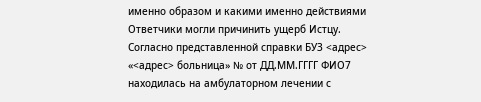именно образом и какими именно действиями Ответчики могли причинить ущерб Истцу. Согласно представленной справки БУЗ <адрес> «<адрес> больница» № от ДД.ММ.ГГГГ ФИО7 находилась на амбулаторном лечении с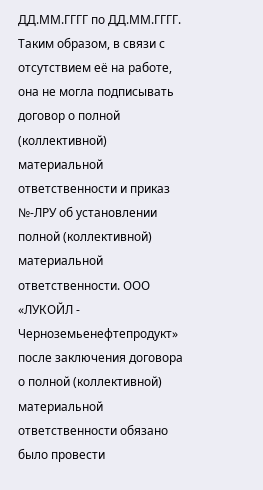ДД.ММ.ГГГГ по ДД.ММ.ГГГГ. Таким образом, в связи с отсутствием её на работе, она не могла подписывать договор о полной (коллективной) материальной ответственности и приказ №-ЛРУ об установлении полной (коллективной) материальной ответственности. ООО «ЛУКОЙЛ - Черноземьенефтепродукт» после заключения договора о полной (коллективной) материальной ответственности обязано было провести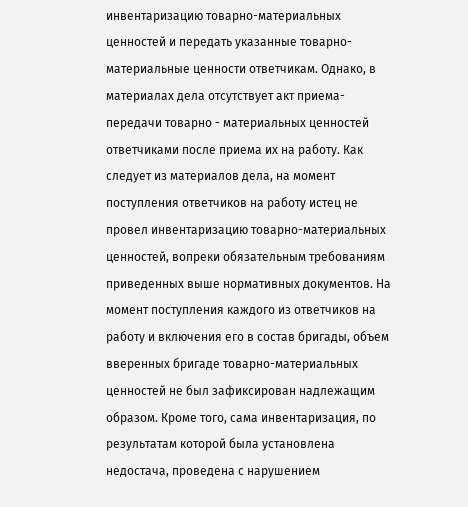инвентаризацию товарно-материальных ценностей и передать указанные товарно-материальные ценности ответчикам. Однако, в материалах дела отсутствует акт приема-передачи товарно - материальных ценностей ответчиками после приема их на работу. Как следует из материалов дела, на момент поступления ответчиков на работу истец не провел инвентаризацию товарно-материальных ценностей, вопреки обязательным требованиям приведенных выше нормативных документов. На момент поступления каждого из ответчиков на работу и включения его в состав бригады, объем вверенных бригаде товарно-материальных ценностей не был зафиксирован надлежащим образом. Кроме того, сама инвентаризация, по результатам которой была установлена недостача, проведена с нарушением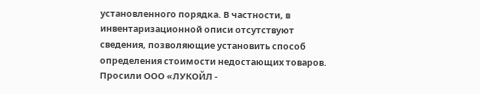установленного порядка. В частности, в инвентаризационной описи отсутствуют сведения, позволяющие установить способ определения стоимости недостающих товаров. Просили ООО «ЛУКОЙЛ -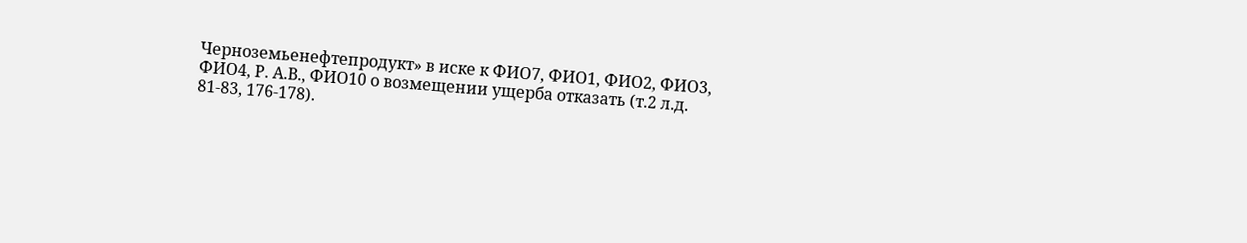Черноземьенефтепродукт» в иске к ФИО7, ФИО1, ФИО2, ФИО3, ФИО4, Р. А.В., ФИО10 о возмещении ущерба отказать (т.2 л.д. 81-83, 176-178).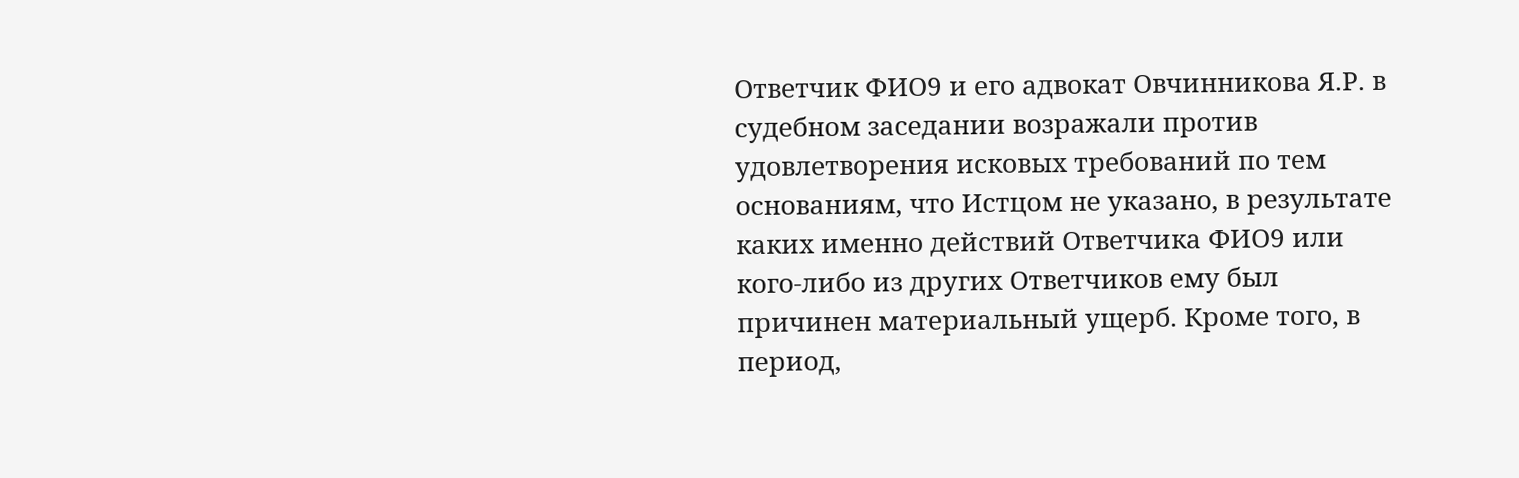Ответчик ФИО9 и его адвокат Овчинникова Я.Р. в судебном заседании возражали против удовлетворения исковых требований по тем основаниям, что Истцом не указано, в результате каких именно действий Ответчика ФИО9 или кого-либо из других Ответчиков ему был причинен материальный ущерб. Кроме того, в период,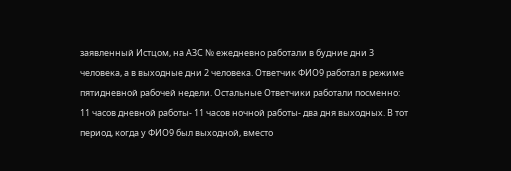заявленный Истцом, на АЗС № ежедневно работали в будние дни 3 человека, а в выходные дни 2 человека. Ответчик ФИО9 работал в режиме пятидневной рабочей недели. Остальные Ответчики работали посменно: 11 часов дневной работы- 11 часов ночной работы- два дня выходных. В тот период, когда у ФИО9 был выходной, вместо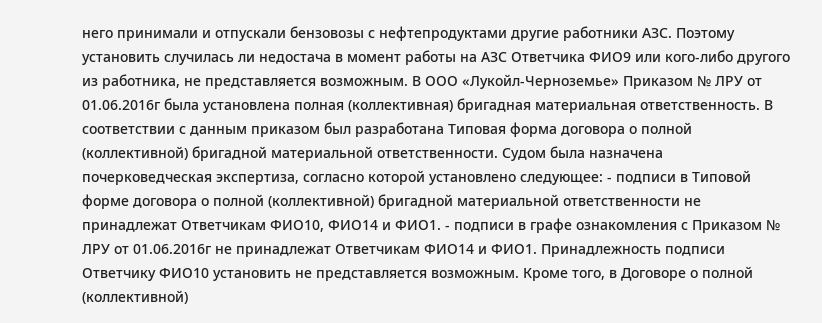него принимали и отпускали бензовозы с нефтепродуктами другие работники АЗС. Поэтому установить случилась ли недостача в момент работы на АЗС Ответчика ФИО9 или кого-либо другого из работника, не представляется возможным. В ООО «Лукойл-Черноземье» Приказом № ЛРУ от 01.06.2016г была установлена полная (коллективная) бригадная материальная ответственность. В соответствии с данным приказом был разработана Типовая форма договора о полной (коллективной) бригадной материальной ответственности. Судом была назначена почерковедческая экспертиза, согласно которой установлено следующее: - подписи в Типовой форме договора о полной (коллективной) бригадной материальной ответственности не принадлежат Ответчикам ФИО10, ФИО14 и ФИО1. - подписи в графе ознакомления с Приказом № ЛРУ от 01.06.2016г не принадлежат Ответчикам ФИО14 и ФИО1. Принадлежность подписи Ответчику ФИО10 установить не представляется возможным. Кроме того, в Договоре о полной (коллективной)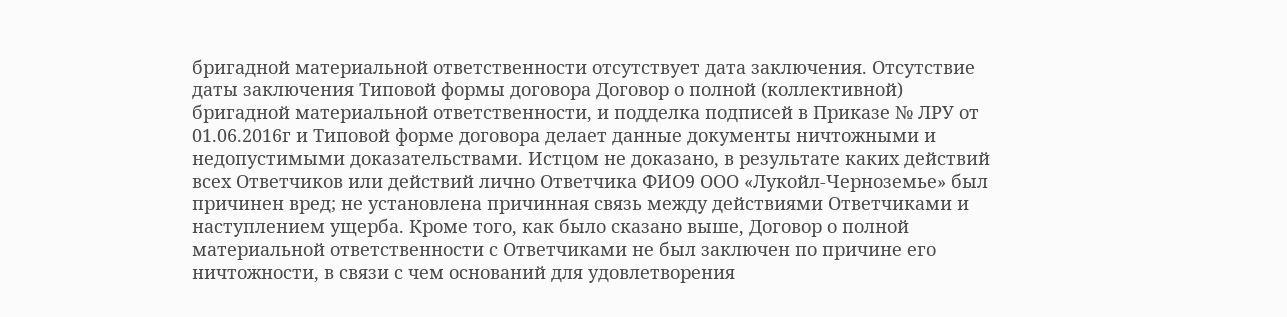бригадной материальной ответственности отсутствует дата заключения. Отсутствие даты заключения Типовой формы договора Договор о полной (коллективной) бригадной материальной ответственности, и подделка подписей в Приказе № ЛРУ от 01.06.2016г и Типовой форме договора делает данные документы ничтожными и недопустимыми доказательствами. Истцом не доказано, в результате каких действий всех Ответчиков или действий лично Ответчика ФИО9 ООО «Лукойл-Черноземье» был причинен вред; не установлена причинная связь между действиями Ответчиками и наступлением ущерба. Кроме того, как было сказано выше, Договор о полной материальной ответственности с Ответчиками не был заключен по причине его ничтожности, в связи с чем оснований для удовлетворения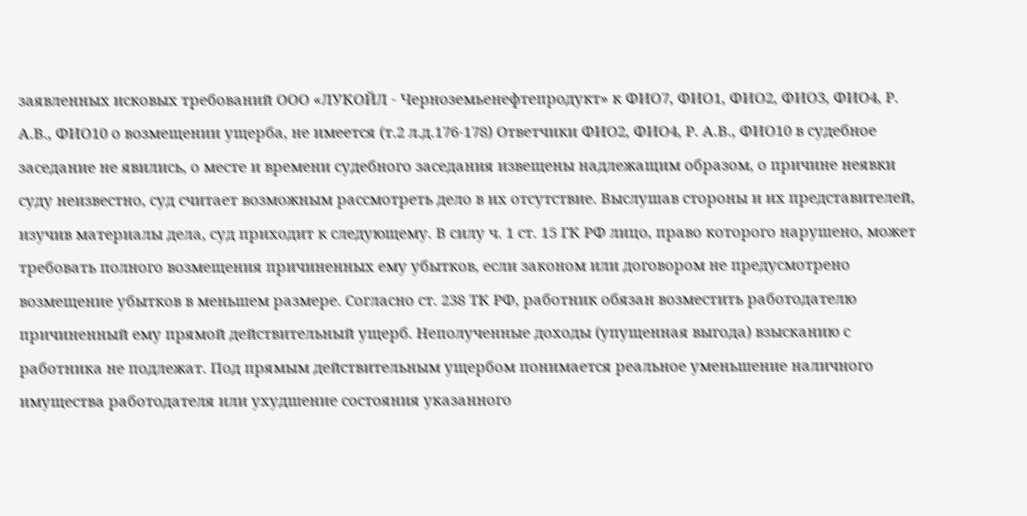заявленных исковых требований ООО «ЛУКОЙЛ - Черноземьенефтепродукт» к ФИО7, ФИО1, ФИО2, ФИО3, ФИО4, Р. А.В., ФИО10 о возмещении ущерба, не имеется (т.2 л.д.176-178) Ответчики ФИО2, ФИО4, Р. А.В., ФИО10 в судебное заседание не явились, о месте и времени судебного заседания извещены надлежащим образом, о причине неявки суду неизвестно, суд считает возможным рассмотреть дело в их отсутствие. Выслушав стороны и их представителей, изучив материалы дела, суд приходит к следующему. В силу ч. 1 ст. 15 ГК РФ лицо, право которого нарушено, может требовать полного возмещения причиненных ему убытков, если законом или договором не предусмотрено возмещение убытков в меньшем размере. Согласно ст. 238 ТК РФ, работник обязан возместить работодателю причиненный ему прямой действительный ущерб. Неполученные доходы (упущенная выгода) взысканию с работника не подлежат. Под прямым действительным ущербом понимается реальное уменьшение наличного имущества работодателя или ухудшение состояния указанного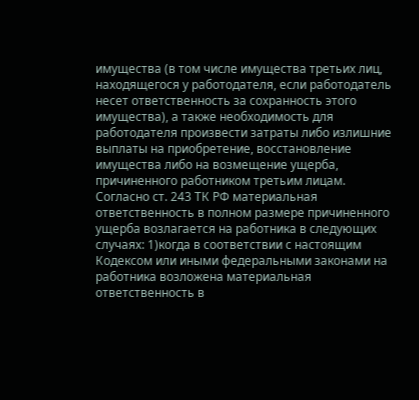имущества (в том числе имущества третьих лиц, находящегося у работодателя, если работодатель несет ответственность за сохранность этого имущества), а также необходимость для работодателя произвести затраты либо излишние выплаты на приобретение, восстановление имущества либо на возмещение ущерба, причиненного работником третьим лицам. Согласно ст. 243 ТК РФ материальная ответственность в полном размере причиненного ущерба возлагается на работника в следующих случаях: 1)когда в соответствии с настоящим Кодексом или иными федеральными законами на работника возложена материальная ответственность в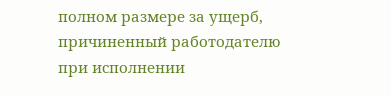полном размере за ущерб, причиненный работодателю при исполнении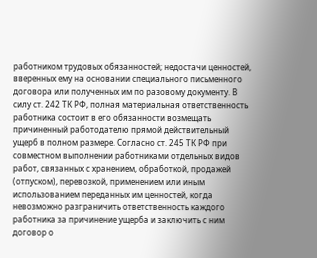работником трудовых обязанностей; недостачи ценностей, вверенных ему на основании специального письменного договора или полученных им по разовому документу. В силу ст. 242 ТК РФ, полная материальная ответственность работника состоит в его обязанности возмещать причиненный работодателю прямой действительный ущерб в полном размере. Согласно ст. 245 ТК РФ при совместном выполнении работниками отдельных видов работ, связанных с хранением, обработкой, продажей (отпуском), перевозкой, применением или иным использованием переданных им ценностей, когда невозможно разграничить ответственность каждого работника за причинение ущерба и заключить с ним договор о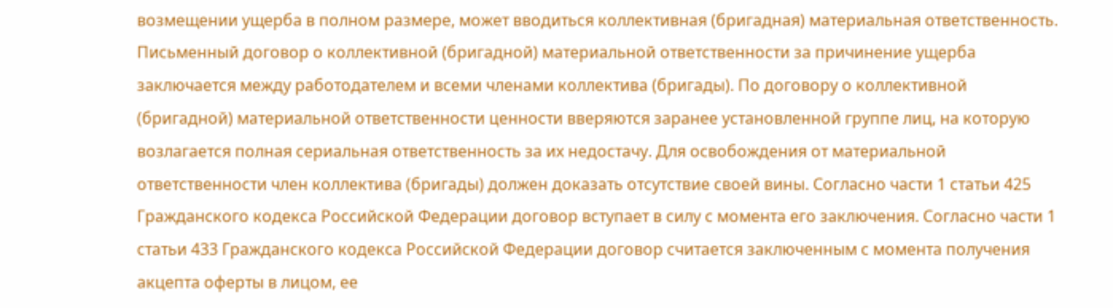возмещении ущерба в полном размере, может вводиться коллективная (бригадная) материальная ответственность. Письменный договор о коллективной (бригадной) материальной ответственности за причинение ущерба заключается между работодателем и всеми членами коллектива (бригады). По договору о коллективной (бригадной) материальной ответственности ценности вверяются заранее установленной группе лиц, на которую возлагается полная сериальная ответственность за их недостачу. Для освобождения от материальной ответственности член коллектива (бригады) должен доказать отсутствие своей вины. Согласно части 1 статьи 425 Гражданского кодекса Российской Федерации договор вступает в силу с момента его заключения. Согласно части 1 статьи 433 Гражданского кодекса Российской Федерации договор считается заключенным с момента получения акцепта оферты в лицом, ее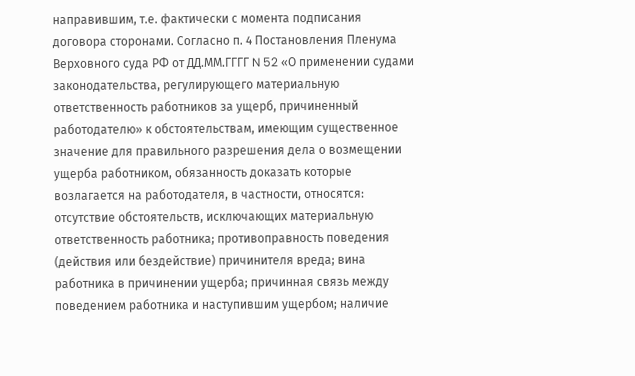направившим, т.е. фактически с момента подписания договора сторонами. Согласно п. 4 Постановления Пленума Верховного суда РФ от ДД.ММ.ГГГГ N 52 «О применении судами законодательства, регулирующего материальную ответственность работников за ущерб, причиненный работодателю» к обстоятельствам, имеющим существенное значение для правильного разрешения дела о возмещении ущерба работником, обязанность доказать которые возлагается на работодателя, в частности, относятся: отсутствие обстоятельств, исключающих материальную ответственность работника; противоправность поведения (действия или бездействие) причинителя вреда; вина работника в причинении ущерба; причинная связь между поведением работника и наступившим ущербом; наличие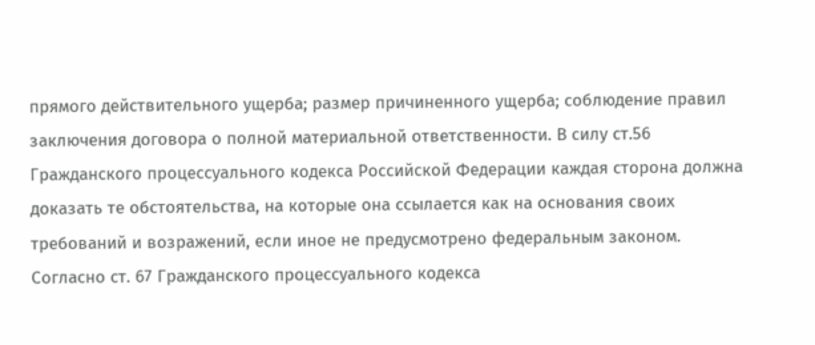прямого действительного ущерба; размер причиненного ущерба; соблюдение правил заключения договора о полной материальной ответственности. В силу ст.56 Гражданского процессуального кодекса Российской Федерации каждая сторона должна доказать те обстоятельства, на которые она ссылается как на основания своих требований и возражений, если иное не предусмотрено федеральным законом. Согласно ст. 67 Гражданского процессуального кодекса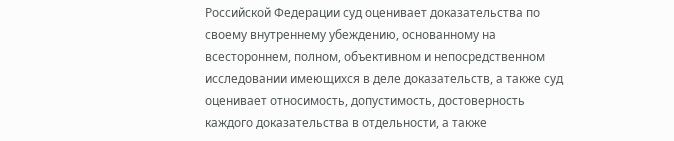Российской Федерации суд оценивает доказательства по своему внутреннему убеждению, основанному на всестороннем, полном, объективном и непосредственном исследовании имеющихся в деле доказательств, а также суд оценивает относимость, допустимость, достоверность каждого доказательства в отдельности, а также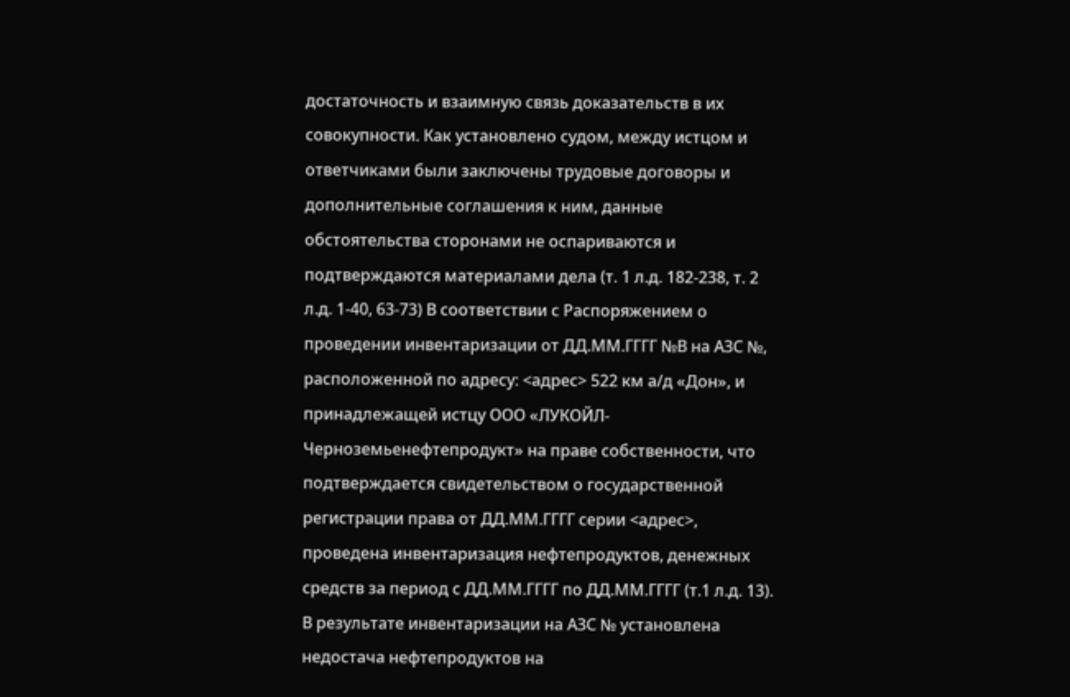достаточность и взаимную связь доказательств в их совокупности. Как установлено судом, между истцом и ответчиками были заключены трудовые договоры и дополнительные соглашения к ним, данные обстоятельства сторонами не оспариваются и подтверждаются материалами дела (т. 1 л.д. 182-238, т. 2 л.д. 1-40, 63-73) В соответствии с Распоряжением о проведении инвентаризации от ДД.ММ.ГГГГ №В на АЗС №, расположенной по адресу: <адрес> 522 км а/д «Дон», и принадлежащей истцу ООО «ЛУКОЙЛ-Черноземьенефтепродукт» на праве собственности, что подтверждается свидетельством о государственной регистрации права от ДД.ММ.ГГГГ серии <адрес>, проведена инвентаризация нефтепродуктов, денежных средств за период с ДД.ММ.ГГГГ по ДД.ММ.ГГГГ (т.1 л.д. 13). В результате инвентаризации на АЗС № установлена недостача нефтепродуктов на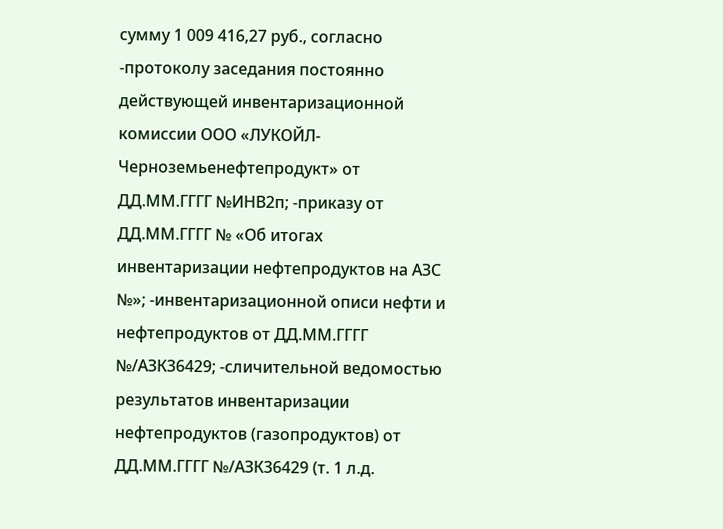сумму 1 009 416,27 руб., согласно -протоколу заседания постоянно действующей инвентаризационной комиссии ООО «ЛУКОЙЛ-Черноземьенефтепродукт» от ДД.ММ.ГГГГ №ИНВ2п; -приказу от ДД.ММ.ГГГГ № «Об итогах инвентаризации нефтепродуктов на АЗС №»; -инвентаризационной описи нефти и нефтепродуктов от ДД.ММ.ГГГГ №/АЗК36429; -сличительной ведомостью результатов инвентаризации нефтепродуктов (газопродуктов) от ДД.ММ.ГГГГ №/АЗК36429 (т. 1 л.д.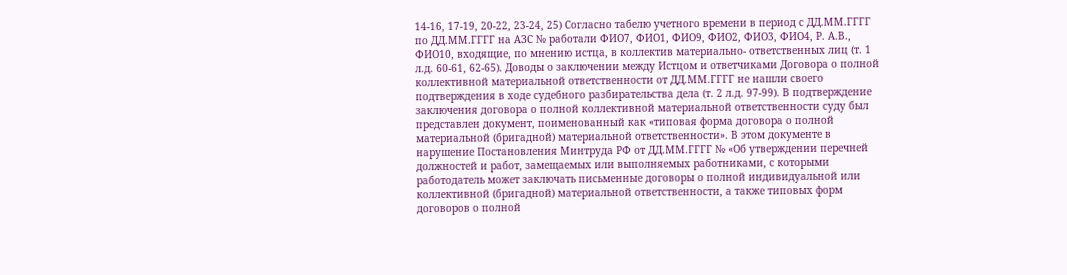14-16, 17-19, 20-22, 23-24, 25) Согласно табелю учетного времени в период с ДД.ММ.ГГГГ по ДД.ММ.ГГГГ на АЗС № работали ФИО7, ФИО1, ФИО9, ФИО2, ФИО3, ФИО4, Р. А.В., ФИО10, входящие, по мнению истца, в коллектив материально- ответственных лиц (т. 1 л.д. 60-61, 62-65). Доводы о заключении между Истцом и ответчиками Договора о полной коллективной материальной ответственности от ДД.ММ.ГГГГ не нашли своего подтверждения в ходе судебного разбирательства дела (т. 2 л.д. 97-99). В подтверждение заключения договора о полной коллективной материальной ответственности суду был представлен документ, поименованный как «типовая форма договора о полной материальной (бригадной) материальной ответственности». В этом документе в нарушение Постановления Минтруда РФ от ДД.ММ.ГГГГ № «Об утверждении перечней должностей и работ, замещаемых или выполняемых работниками, с которыми работодатель может заключать письменные договоры о полной индивидуальной или коллективной (бригадной) материальной ответственности, а также типовых форм договоров о полной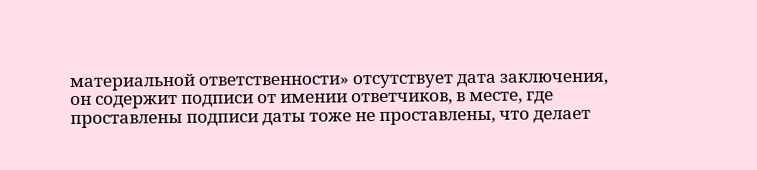материальной ответственности» отсутствует дата заключения, он содержит подписи от имении ответчиков, в месте, где проставлены подписи даты тоже не проставлены, что делает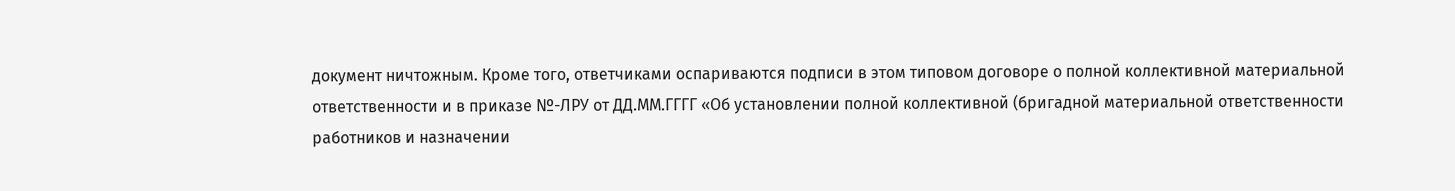документ ничтожным. Кроме того, ответчиками оспариваются подписи в этом типовом договоре о полной коллективной материальной ответственности и в приказе №-ЛРУ от ДД.ММ.ГГГГ «Об установлении полной коллективной (бригадной материальной ответственности работников и назначении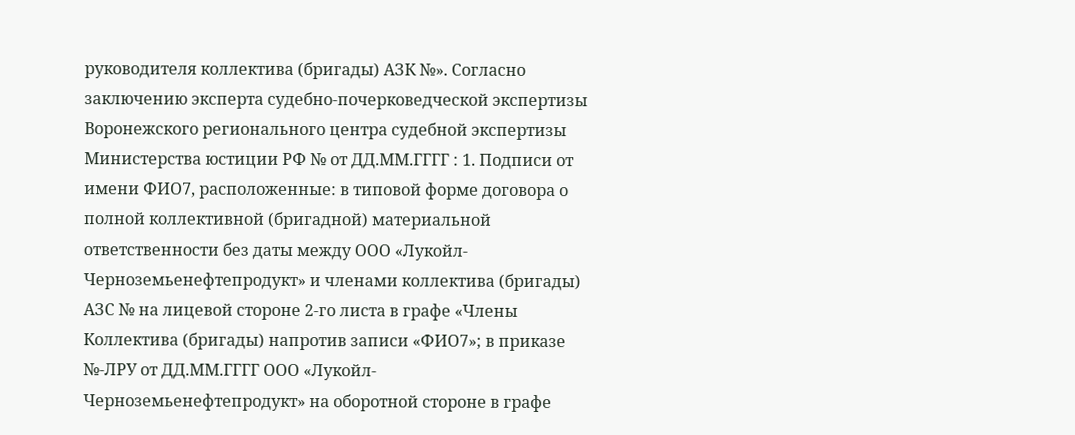руководителя коллектива (бригады) АЗК №». Согласно заключению эксперта судебно-почерковедческой экспертизы Воронежского регионального центра судебной экспертизы Министерства юстиции РФ № от ДД.ММ.ГГГГ : 1. Подписи от имени ФИО7, расположенные: в типовой форме договора о полной коллективной (бригадной) материальной ответственности без даты между ООО «Лукойл-Черноземьенефтепродукт» и членами коллектива (бригады) АЗС № на лицевой стороне 2-го листа в графе «Члены Коллектива (бригады) напротив записи «ФИО7»; в приказе №-ЛРУ от ДД.ММ.ГГГГ ООО «Лукойл-Черноземьенефтепродукт» на оборотной стороне в графе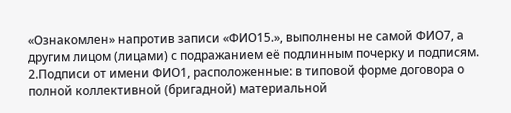«Ознакомлен» напротив записи «ФИО15.», выполнены не самой ФИО7, а другим лицом (лицами) с подражанием её подлинным почерку и подписям. 2.Подписи от имени ФИО1, расположенные: в типовой форме договора о полной коллективной (бригадной) материальной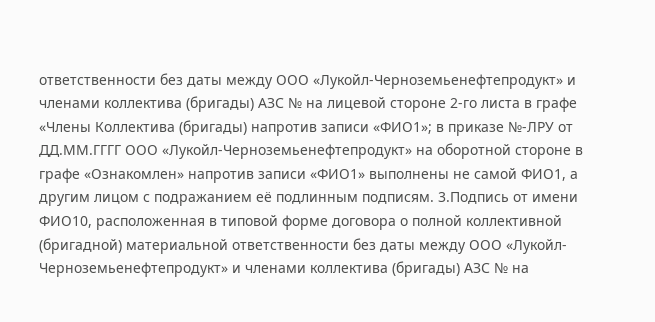ответственности без даты между ООО «Лукойл-Черноземьенефтепродукт» и членами коллектива (бригады) АЗС № на лицевой стороне 2-го листа в графе «Члены Коллектива (бригады) напротив записи «ФИО1»; в приказе №-ЛРУ от ДД.ММ.ГГГГ ООО «Лукойл-Черноземьенефтепродукт» на оборотной стороне в графе «Ознакомлен» напротив записи «ФИО1» выполнены не самой ФИО1, а другим лицом с подражанием её подлинным подписям. 3.Подпись от имени ФИО10, расположенная в типовой форме договора о полной коллективной (бригадной) материальной ответственности без даты между ООО «Лукойл-Черноземьенефтепродукт» и членами коллектива (бригады) АЗС № на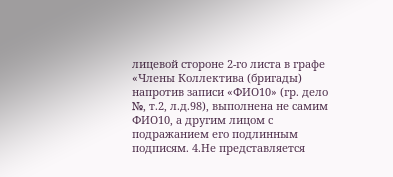лицевой стороне 2-го листа в графе «Члены Коллектива (бригады) напротив записи «ФИО10» (гр. дело №, т.2, л.д.98), выполнена не самим ФИО10, а другим лицом с подражанием его подлинным подписям. 4.Не представляется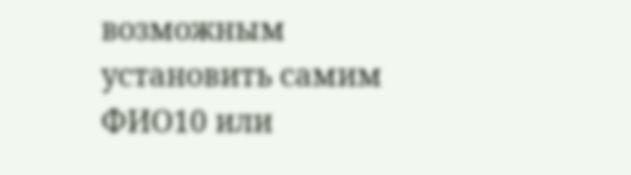возможным установить самим ФИО10 или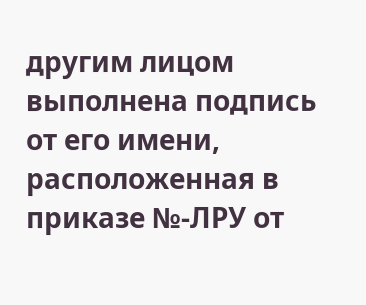другим лицом выполнена подпись от его имени, расположенная в приказе №-ЛРУ от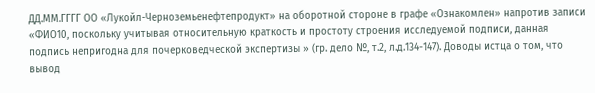ДД.ММ.ГГГГ ОО «Лукойл-Черноземьенефтепродукт» на оборотной стороне в графе «Ознакомлен» напротив записи «ФИО10, поскольку учитывая относительную краткость и простоту строения исследуемой подписи, данная подпись непригодна для почерковедческой экспертизы » (гр. дело №, т.2, л.д.134-147). Доводы истца о том, что вывод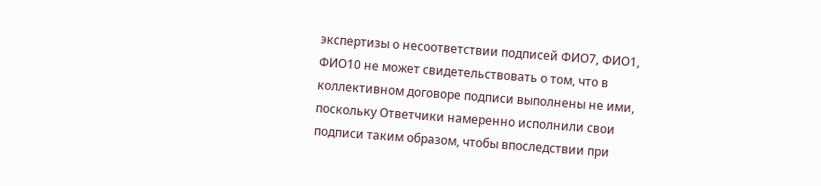экспертизы о несоответствии подписей ФИО7, ФИО1, ФИО10 не может свидетельствовать о том, что в коллективном договоре подписи выполнены не ими, поскольку Ответчики намеренно исполнили свои подписи таким образом, чтобы впоследствии при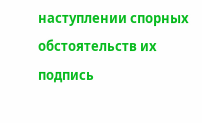наступлении спорных обстоятельств их подпись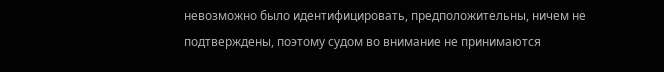невозможно было идентифицировать, предположительны, ничем не подтверждены, поэтому судом во внимание не принимаются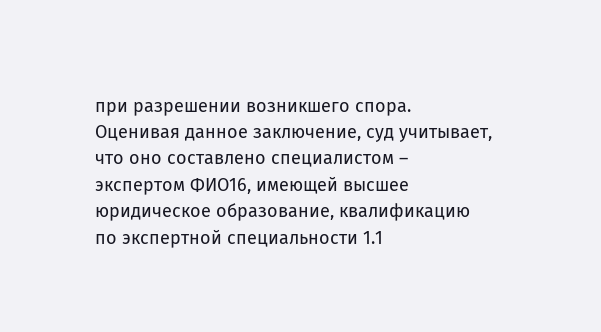при разрешении возникшего спора. Оценивая данное заключение, суд учитывает, что оно составлено специалистом – экспертом ФИО16, имеющей высшее юридическое образование, квалификацию по экспертной специальности 1.1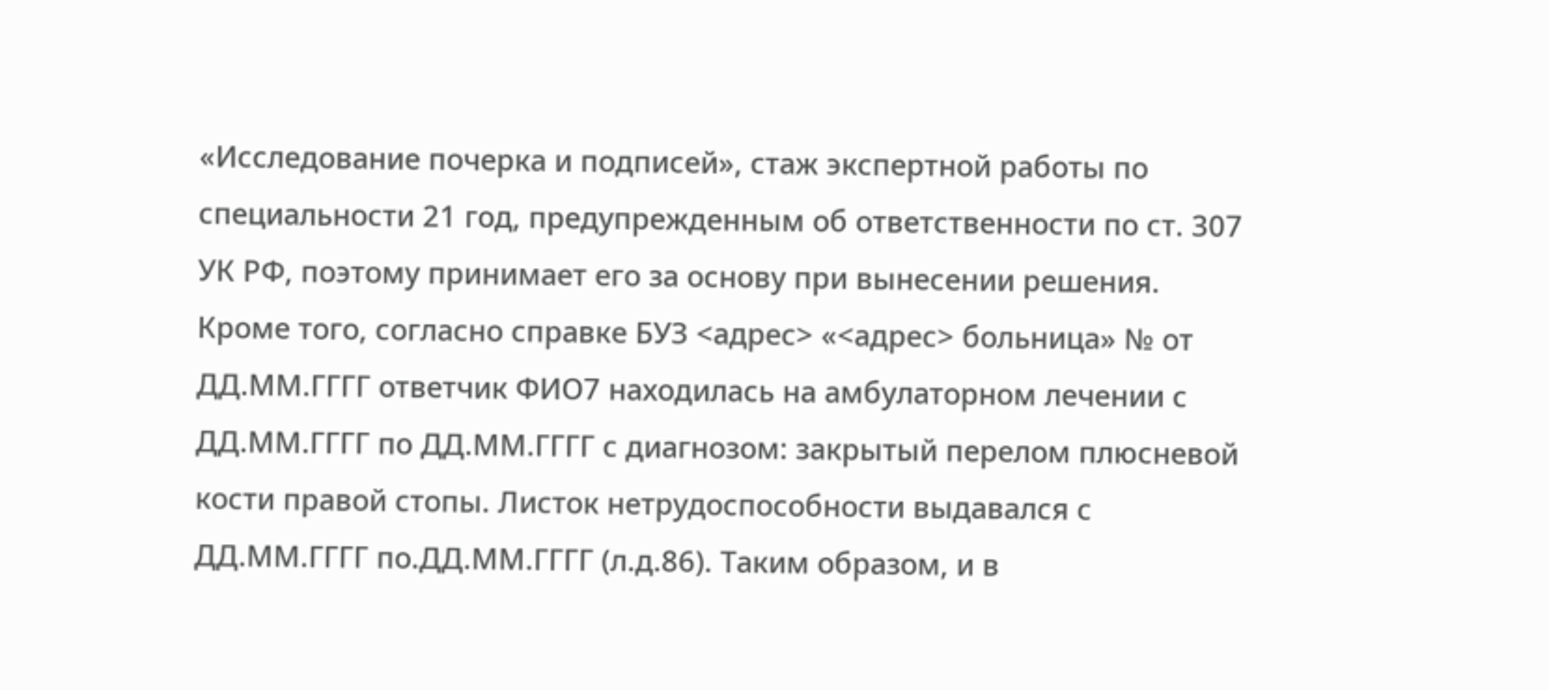«Исследование почерка и подписей», стаж экспертной работы по специальности 21 год, предупрежденным об ответственности по ст. 307 УК РФ, поэтому принимает его за основу при вынесении решения. Кроме того, согласно справке БУЗ <адрес> «<адрес> больница» № от ДД.ММ.ГГГГ ответчик ФИО7 находилась на амбулаторном лечении с ДД.ММ.ГГГГ по ДД.ММ.ГГГГ с диагнозом: закрытый перелом плюсневой кости правой стопы. Листок нетрудоспособности выдавался с ДД.ММ.ГГГГ по.ДД.ММ.ГГГГ (л.д.86). Таким образом, и в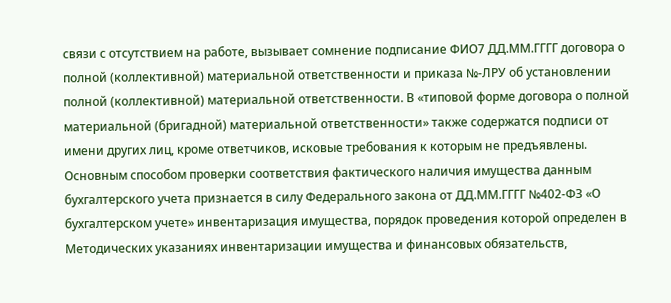связи с отсутствием на работе, вызывает сомнение подписание ФИО7 ДД.ММ.ГГГГ договора о полной (коллективной) материальной ответственности и приказа №-ЛРУ об установлении полной (коллективной) материальной ответственности. В «типовой форме договора о полной материальной (бригадной) материальной ответственности» также содержатся подписи от имени других лиц, кроме ответчиков, исковые требования к которым не предъявлены. Основным способом проверки соответствия фактического наличия имущества данным бухгалтерского учета признается в силу Федерального закона от ДД.ММ.ГГГГ №402-ФЗ «О бухгалтерском учете» инвентаризация имущества, порядок проведения которой определен в Методических указаниях инвентаризации имущества и финансовых обязательств,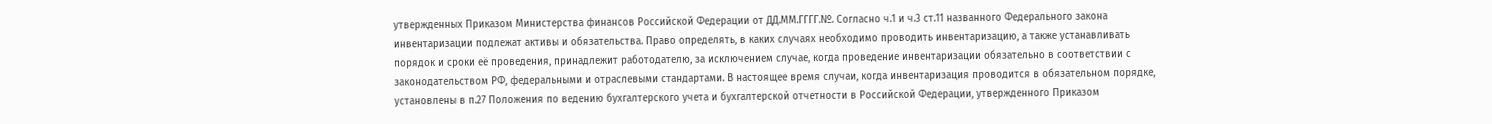утвержденных Приказом Министерства финансов Российской Федерации от ДД.ММ.ГГГГ.№. Согласно ч.1 и ч.3 ст.11 названного Федерального закона инвентаризации подлежат активы и обязательства. Право определять, в каких случаях необходимо проводить инвентаризацию, а также устанавливать порядок и сроки её проведения, принадлежит работодателю, за исключением случае, когда проведение инвентаризации обязательно в соответствии с законодательством РФ, федеральными и отраслевыми стандартами. В настоящее время случаи, когда инвентаризация проводится в обязательном порядке, установлены в п.27 Положения по ведению бухгалтерского учета и бухгалтерской отчетности в Российской Федерации, утвержденного Приказом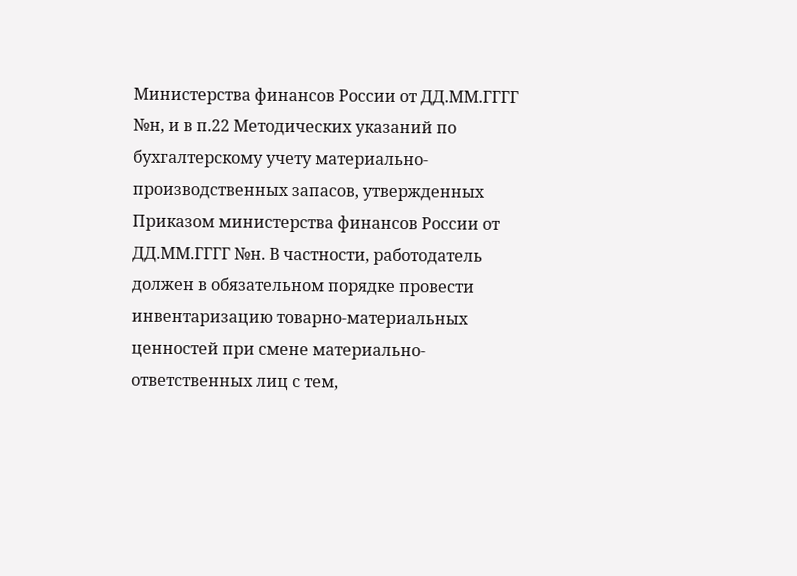Министерства финансов России от ДД.ММ.ГГГГ №н, и в п.22 Методических указаний по бухгалтерскому учету материально-производственных запасов, утвержденных Приказом министерства финансов России от ДД.ММ.ГГГГ №н. В частности, работодатель должен в обязательном порядке провести инвентаризацию товарно-материальных ценностей при смене материально-ответственных лиц с тем,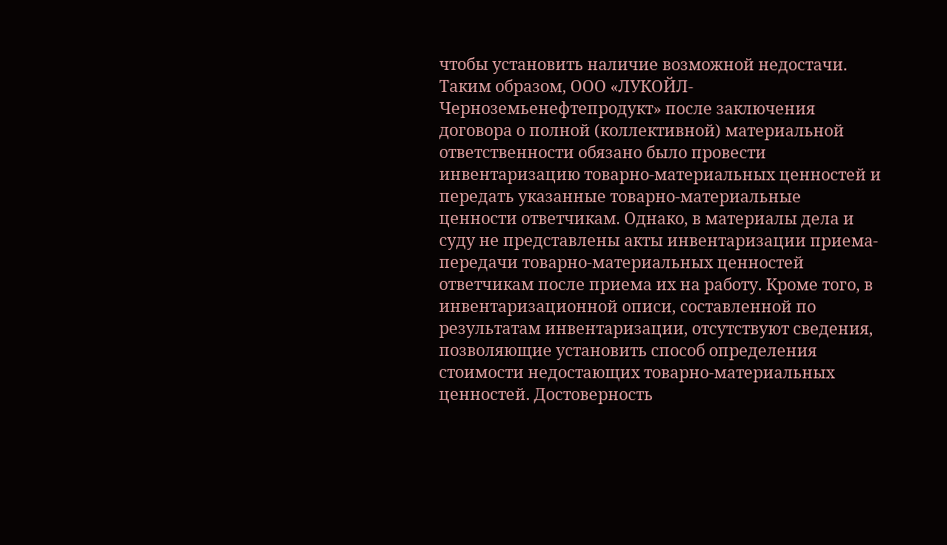чтобы установить наличие возможной недостачи. Таким образом, ООО «ЛУКОЙЛ-Черноземьенефтепродукт» после заключения договора о полной (коллективной) материальной ответственности обязано было провести инвентаризацию товарно-материальных ценностей и передать указанные товарно-материальные ценности ответчикам. Однако, в материалы дела и суду не представлены акты инвентаризации приема-передачи товарно-материальных ценностей ответчикам после приема их на работу. Кроме того, в инвентаризационной описи, составленной по результатам инвентаризации, отсутствуют сведения, позволяющие установить способ определения стоимости недостающих товарно-материальных ценностей. Достоверность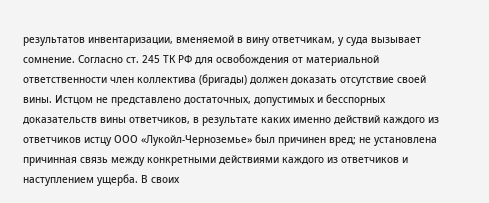результатов инвентаризации, вменяемой в вину ответчикам, у суда вызывает сомнение. Согласно ст. 245 ТК РФ для освобождения от материальной ответственности член коллектива (бригады) должен доказать отсутствие своей вины. Истцом не представлено достаточных, допустимых и бесспорных доказательств вины ответчиков, в результате каких именно действий каждого из ответчиков истцу ООО «Лукойл-Черноземье» был причинен вред; не установлена причинная связь между конкретными действиями каждого из ответчиков и наступлением ущерба. В своих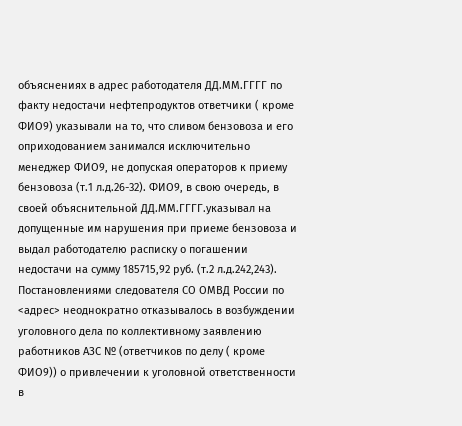объяснениях в адрес работодателя ДД.ММ.ГГГГ по факту недостачи нефтепродуктов ответчики ( кроме ФИО9) указывали на то, что сливом бензовоза и его оприходованием занимался исключительно менеджер ФИО9, не допуская операторов к приему бензовоза (т.1 л.д.26-32). ФИО9, в свою очередь, в своей объяснительной ДД.ММ.ГГГГ.указывал на допущенные им нарушения при приеме бензовоза и выдал работодателю расписку о погашении недостачи на сумму 185715,92 руб. (т.2 л.д.242,243). Постановлениями следователя СО ОМВД России по <адрес> неоднократно отказывалось в возбуждении уголовного дела по коллективному заявлению работников АЗС № (ответчиков по делу ( кроме ФИО9)) о привлечении к уголовной ответственности в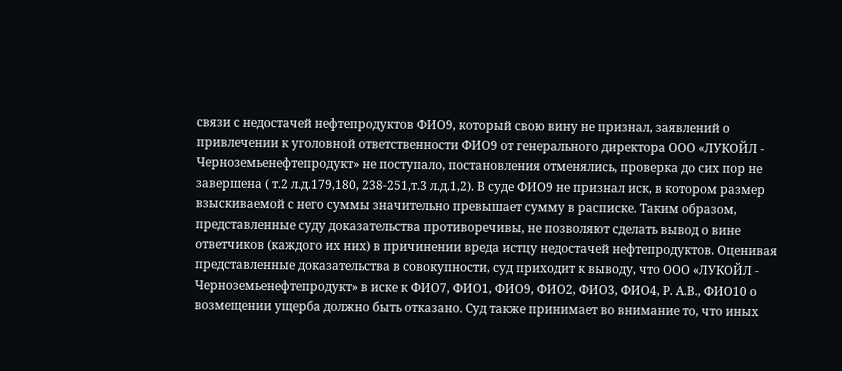связи с недостачей нефтепродуктов ФИО9, который свою вину не признал, заявлений о привлечении к уголовной ответственности ФИО9 от генерального директора ООО «ЛУКОЙЛ - Черноземьенефтепродукт» не поступало, постановления отменялись, проверка до сих пор не завершена ( т.2 л.д.179,180, 238-251,т.3 л.д.1,2). В суде ФИО9 не признал иск, в котором размер взыскиваемой с него суммы значительно превышает сумму в расписке. Таким образом, представленные суду доказательства противоречивы, не позволяют сделать вывод о вине ответчиков (каждого их них) в причинении вреда истцу недостачей нефтепродуктов. Оценивая представленные доказательства в совокупности, суд приходит к выводу, что ООО «ЛУКОЙЛ - Черноземьенефтепродукт» в иске к ФИО7, ФИО1, ФИО9, ФИО2, ФИО3, ФИО4, Р. А.В., ФИО10 о возмещении ущерба должно быть отказано. Суд также принимает во внимание то, что иных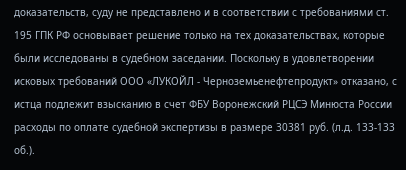доказательств, суду не представлено и в соответствии с требованиями ст. 195 ГПК РФ основывает решение только на тех доказательствах, которые были исследованы в судебном заседании. Поскольку в удовлетворении исковых требований ООО «ЛУКОЙЛ - Черноземьенефтепродукт» отказано, с истца подлежит взысканию в счет ФБУ Воронежский РЦСЭ Минюста России расходы по оплате судебной экспертизы в размере 30381 руб. (л.д. 133-133 об.).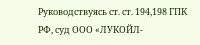Руководствуясь ст. ст. 194,198 ГПК РФ, суд ООО «ЛУКОЙЛ-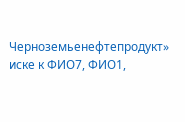Черноземьенефтепродукт» иске к ФИО7, ФИО1,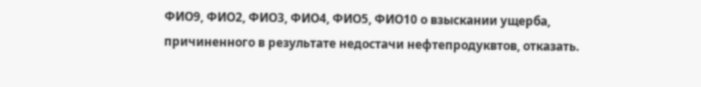ФИО9, ФИО2, ФИО3, ФИО4, ФИО5, ФИО10 о взыскании ущерба, причиненного в результате недостачи нефтепродуквтов, отказать.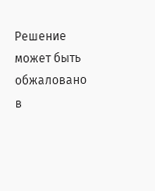Решение может быть обжаловано в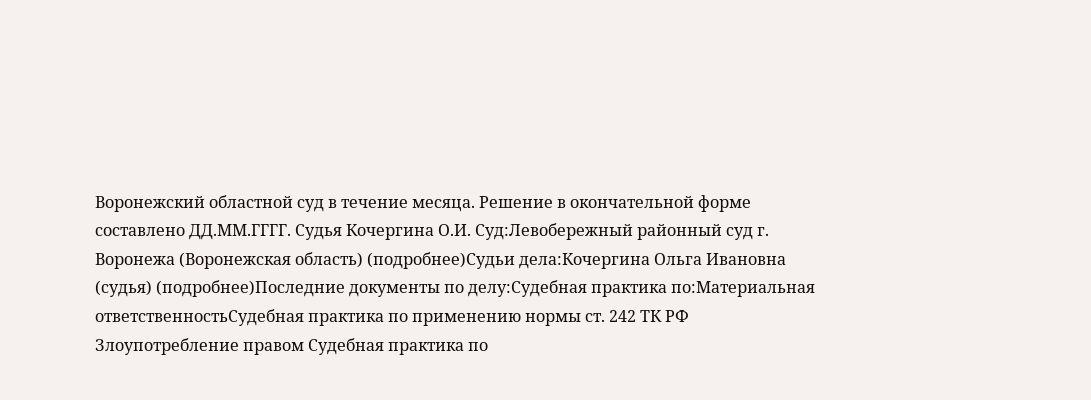Воронежский областной суд в течение месяца. Решение в окончательной форме составлено ДД.ММ.ГГГГ. Судья Кочергина О.И. Суд:Левобережный районный суд г. Воронежа (Воронежская область) (подробнее)Судьи дела:Кочергина Ольга Ивановна (судья) (подробнее)Последние документы по делу:Судебная практика по:Материальная ответственностьСудебная практика по применению нормы ст. 242 ТК РФ Злоупотребление правом Судебная практика по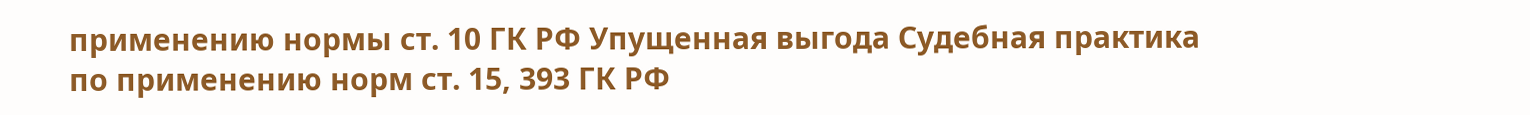применению нормы ст. 10 ГК РФ Упущенная выгода Судебная практика по применению норм ст. 15, 393 ГК РФ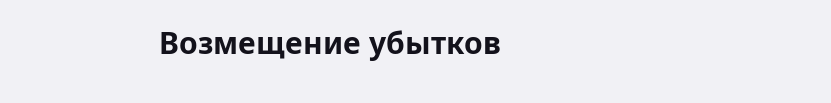Возмещение убытков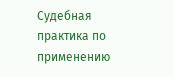Судебная практика по применению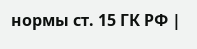нормы ст. 15 ГК РФ |